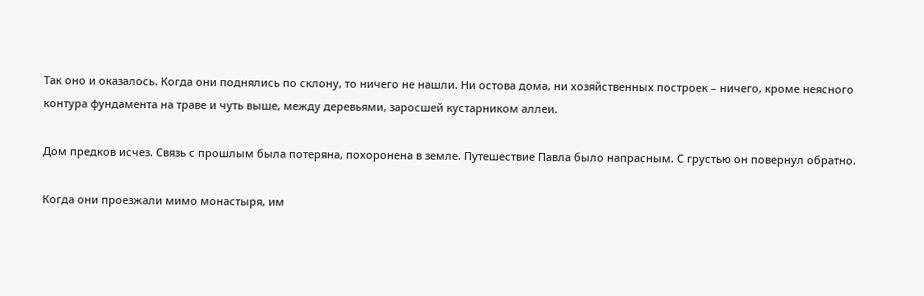Так оно и оказалось. Когда они поднялись по склону, то ничего не нашли. Ни остова дома, ни хозяйственных построек – ничего, кроме неясного контура фундамента на траве и чуть выше, между деревьями, заросшей кустарником аллеи.

Дом предков исчез. Связь с прошлым была потеряна, похоронена в земле. Путешествие Павла было напрасным. С грустью он повернул обратно.

Когда они проезжали мимо монастыря, им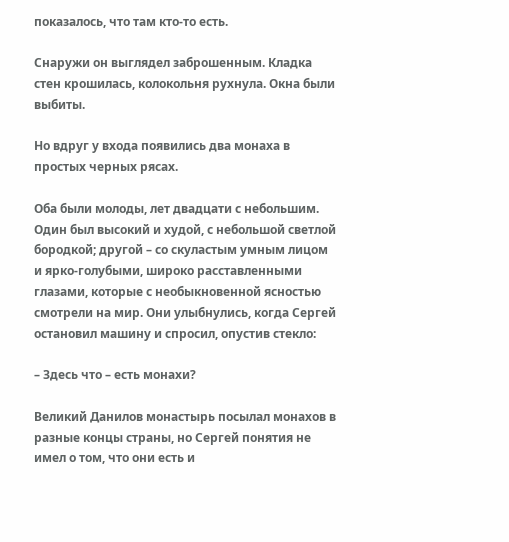показалось, что там кто-то есть.

Снаружи он выглядел заброшенным. Кладка стен крошилась, колокольня рухнула. Окна были выбиты.

Но вдруг у входа появились два монаха в простых черных рясах.

Оба были молоды, лет двадцати с небольшим. Один был высокий и худой, с небольшой светлой бородкой; другой – со скуластым умным лицом и ярко-голубыми, широко расставленными глазами, которые с необыкновенной ясностью смотрели на мир. Они улыбнулись, когда Сергей остановил машину и спросил, опустив стекло:

– Здесь что – есть монахи?

Великий Данилов монастырь посылал монахов в разные концы страны, но Сергей понятия не имел о том, что они есть и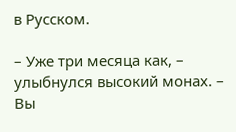в Русском.

– Уже три месяца как, – улыбнулся высокий монах. – Вы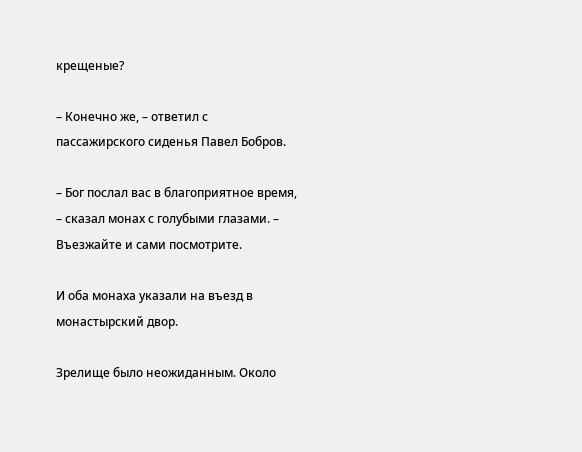крещеные?

– Конечно же, – ответил с пассажирского сиденья Павел Бобров.

– Бог послал вас в благоприятное время, – сказал монах с голубыми глазами. – Въезжайте и сами посмотрите.

И оба монаха указали на въезд в монастырский двор.

Зрелище было неожиданным. Около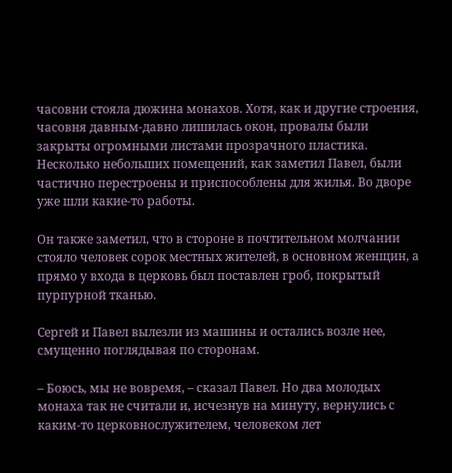часовни стояла дюжина монахов. Хотя, как и другие строения, часовня давным-давно лишилась окон, провалы были закрыты огромными листами прозрачного пластика. Несколько небольших помещений, как заметил Павел, были частично перестроены и приспособлены для жилья. Во дворе уже шли какие-то работы.

Он также заметил, что в стороне в почтительном молчании стояло человек сорок местных жителей, в основном женщин, а прямо у входа в церковь был поставлен гроб, покрытый пурпурной тканью.

Сергей и Павел вылезли из машины и остались возле нее, смущенно поглядывая по сторонам.

– Боюсь, мы не вовремя, – сказал Павел. Но два молодых монаха так не считали и, исчезнув на минуту, вернулись с каким-то церковнослужителем, человеком лет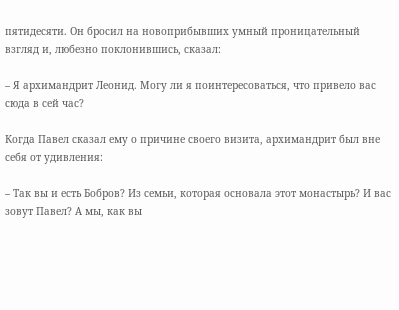пятидесяти. Он бросил на новоприбывших умный проницательный взгляд и, любезно поклонившись, сказал:

– Я архимандрит Леонид. Могу ли я поинтересоваться, что привело вас сюда в сей час?

Когда Павел сказал ему о причине своего визита, архимандрит был вне себя от удивления:

– Так вы и есть Бобров? Из семьи, которая основала этот монастырь? И вас зовут Павел? А мы, как вы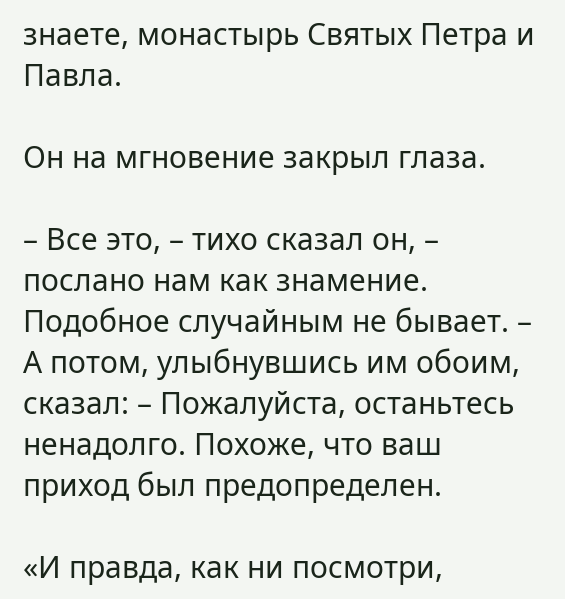знаете, монастырь Святых Петра и Павла.

Он на мгновение закрыл глаза.

– Все это, – тихо сказал он, – послано нам как знамение. Подобное случайным не бывает. – А потом, улыбнувшись им обоим, сказал: – Пожалуйста, останьтесь ненадолго. Похоже, что ваш приход был предопределен.

«И правда, как ни посмотри,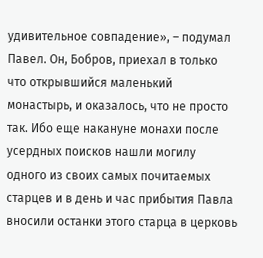удивительное совпадение», – подумал Павел. Он, Бобров, приехал в только что открывшийся маленький монастырь, и оказалось, что не просто так. Ибо еще накануне монахи после усердных поисков нашли могилу одного из своих самых почитаемых старцев и в день и час прибытия Павла вносили останки этого старца в церковь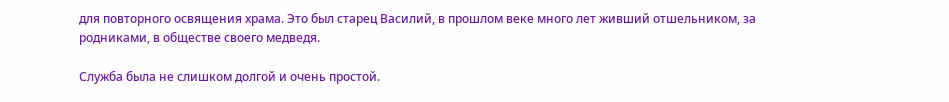для повторного освящения храма. Это был старец Василий, в прошлом веке много лет живший отшельником, за родниками, в обществе своего медведя.

Служба была не слишком долгой и очень простой.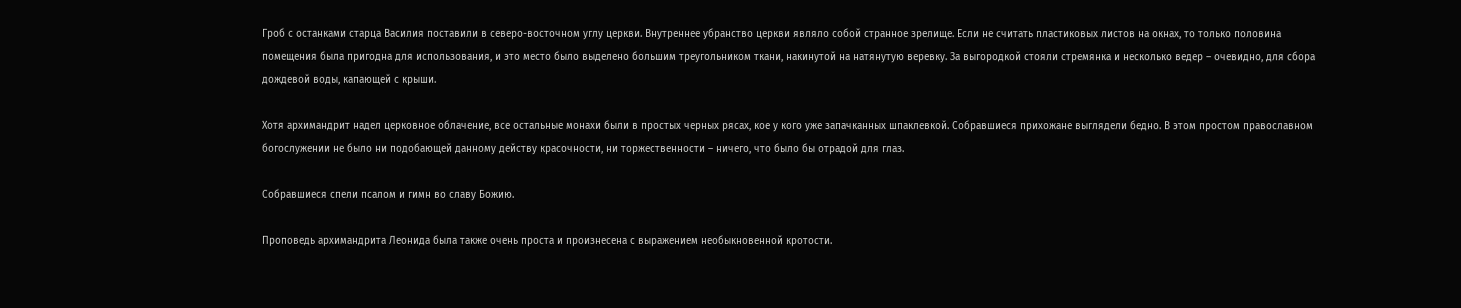Гроб с останками старца Василия поставили в северо-восточном углу церкви. Внутреннее убранство церкви являло собой странное зрелище. Если не считать пластиковых листов на окнах, то только половина помещения была пригодна для использования, и это место было выделено большим треугольником ткани, накинутой на натянутую веревку. За выгородкой стояли стремянка и несколько ведер – очевидно, для сбора дождевой воды, капающей с крыши.

Хотя архимандрит надел церковное облачение, все остальные монахи были в простых черных рясах, кое у кого уже запачканных шпаклевкой. Собравшиеся прихожане выглядели бедно. В этом простом православном богослужении не было ни подобающей данному действу красочности, ни торжественности – ничего, что было бы отрадой для глаз.

Собравшиеся спели псалом и гимн во славу Божию.

Проповедь архимандрита Леонида была также очень проста и произнесена с выражением необыкновенной кротости.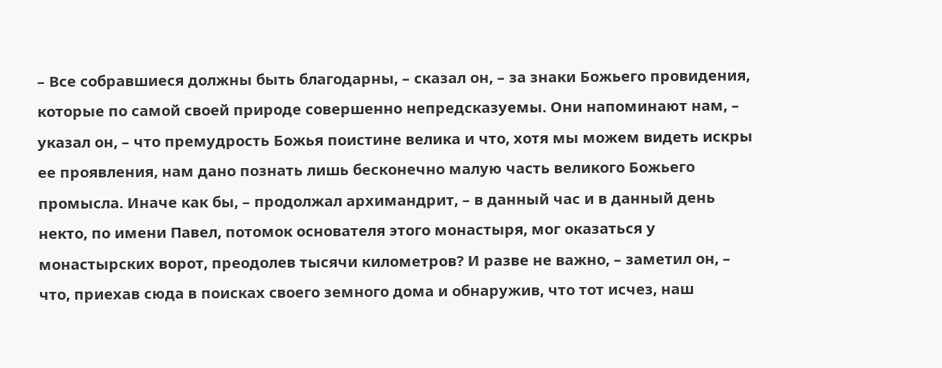– Все собравшиеся должны быть благодарны, – сказал он, – за знаки Божьего провидения, которые по самой своей природе совершенно непредсказуемы. Они напоминают нам, – указал он, – что премудрость Божья поистине велика и что, хотя мы можем видеть искры ее проявления, нам дано познать лишь бесконечно малую часть великого Божьего промысла. Иначе как бы, – продолжал архимандрит, – в данный час и в данный день некто, по имени Павел, потомок основателя этого монастыря, мог оказаться у монастырских ворот, преодолев тысячи километров? И разве не важно, – заметил он, – что, приехав сюда в поисках своего земного дома и обнаружив, что тот исчез, наш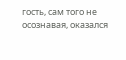гость, сам того не осознавая, оказался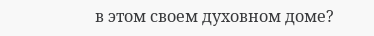в этом своем духовном доме?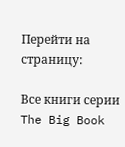Перейти на страницу:

Все книги серии The Big Book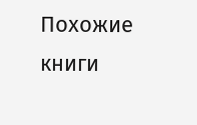Похожие книги